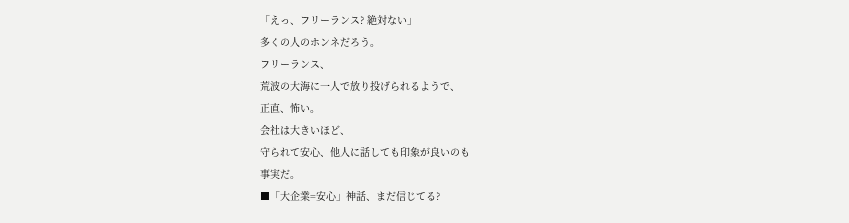「えっ、フリーランス? 絶対ない」
多くの人のホンネだろう。
フリーランス、
荒波の大海に一人で放り投げられるようで、
正直、怖い。
会社は大きいほど、
守られて安心、他人に話しても印象が良いのも
事実だ。
■「大企業=安心」神話、まだ信じてる?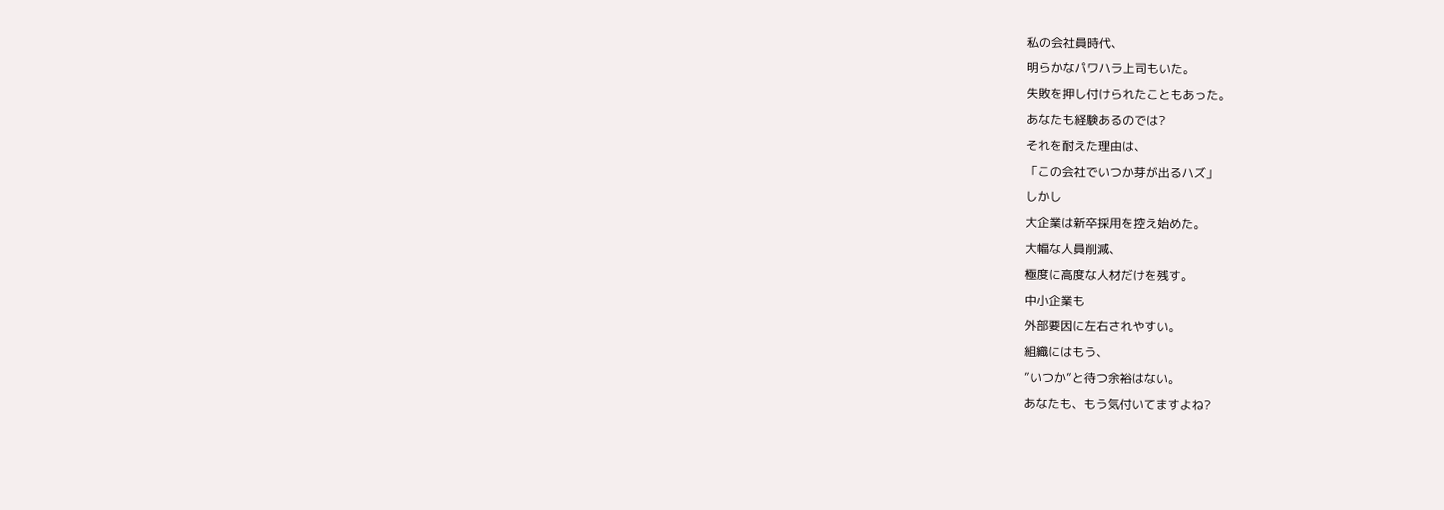私の会社員時代、
明らかなパワハラ上司もいた。
失敗を押し付けられたこともあった。
あなたも経験あるのでは?
それを耐えた理由は、
「この会社でいつか芽が出るハズ」
しかし
大企業は新卒採用を控え始めた。
大幅な人員削減、
極度に高度な人材だけを残す。
中小企業も
外部要因に左右されやすい。
組織にはもう、
”いつか”と待つ余裕はない。
あなたも、もう気付いてますよね?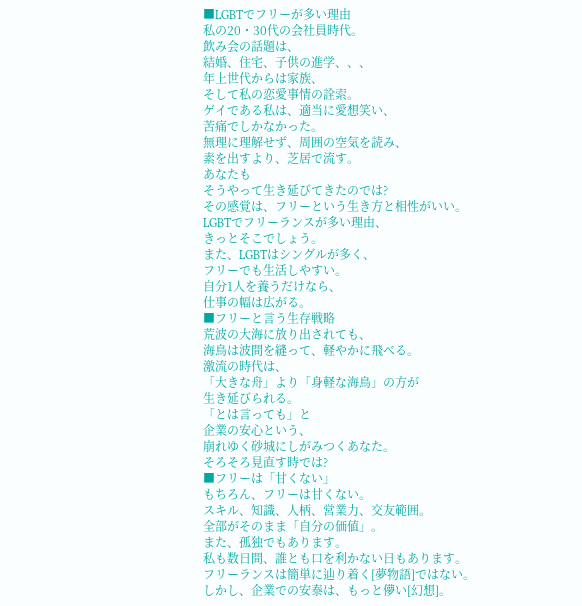■LGBTでフリーが多い理由
私の20・30代の会社員時代。
飲み会の話題は、
結婚、住宅、子供の進学、、、
年上世代からは家族、
そして私の恋愛事情の詮索。
ゲイである私は、適当に愛想笑い、
苦痛でしかなかった。
無理に理解せず、周囲の空気を読み、
素を出すより、芝居で流す。
あなたも
そうやって生き延びてきたのでは?
その感覚は、フリーという生き方と相性がいい。
LGBTでフリーランスが多い理由、
きっとそこでしょう。
また、LGBTはシングルが多く、
フリーでも生活しやすい。
自分1人を養うだけなら、
仕事の幅は広がる。
■フリーと言う生存戦略
荒波の大海に放り出されても、
海鳥は波間を縫って、軽やかに飛べる。
激流の時代は、
「大きな舟」より「身軽な海鳥」の方が
生き延びられる。
「とは言っても」と
企業の安心という、
崩れゆく砂城にしがみつくあなた。
そろそろ見直す時では?
■フリーは「甘くない」
もちろん、フリーは甘くない。
スキル、知識、人柄、営業力、交友範囲。
全部がそのまま「自分の価値」。
また、孤独でもあります。
私も数日間、誰とも口を利かない日もあります。
フリーランスは簡単に辿り着く[夢物語]ではない。
しかし、企業での安泰は、もっと儚い[幻想]。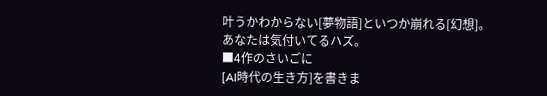叶うかわからない[夢物語]といつか崩れる[幻想]。
あなたは気付いてるハズ。
■4作のさいごに
[AI時代の生き方]を書きま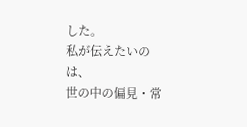した。
私が伝えたいのは、
世の中の偏見・常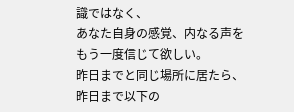識ではなく、
あなた自身の感覚、内なる声を
もう一度信じて欲しい。
昨日までと同じ場所に居たら、
昨日まで以下の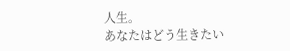人生。
あなたはどう生きたい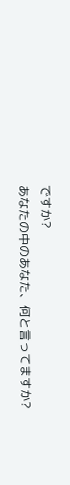ですか?
あなたの中のあなた、何と言ってますか?